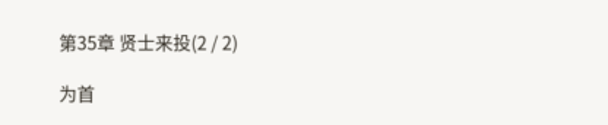第35章 贤士来投(2 / 2)

为首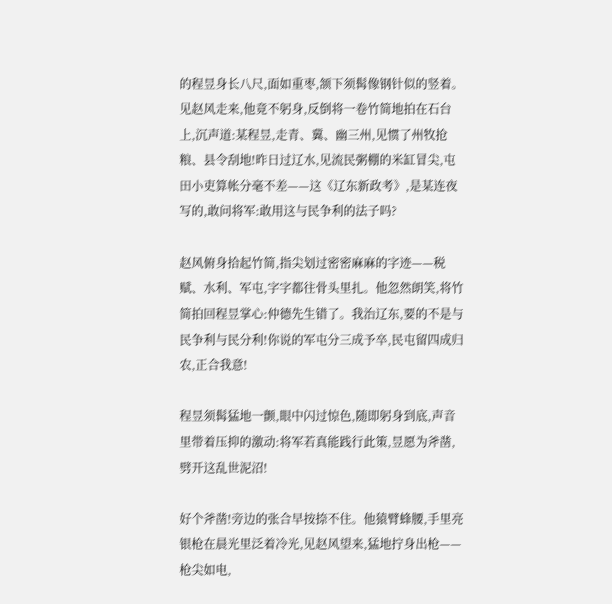的程昱身长八尺,面如重枣,颔下须髯像钢针似的竖着。见赵风走来,他竟不躬身,反倒将一卷竹简地拍在石台上,沉声道:某程昱,走青、冀、幽三州,见惯了州牧抢粮、县令刮地!昨日过辽水,见流民粥棚的米缸冒尖,屯田小吏算帐分毫不差——这《辽东新政考》,是某连夜写的,敢问将军:敢用这与民争利的法子吗?

赵风俯身拾起竹简,指尖划过密密麻麻的字迹——税赋、水利、军屯,字字都往骨头里扎。他忽然朗笑,将竹简拍回程昱掌心:仲德先生错了。我治辽东,要的不是与民争利与民分利!你说的军屯分三成予卒,民屯留四成归农,正合我意!

程昱须髯猛地一颤,眼中闪过惊色,随即躬身到底,声音里带着压抑的激动:将军若真能践行此策,昱愿为斧凿,劈开这乱世泥沼!

好个斧凿!旁边的张合早按捺不住。他猿臂蜂腰,手里亮银枪在晨光里泛着冷光,见赵风望来,猛地拧身出枪——枪尖如电,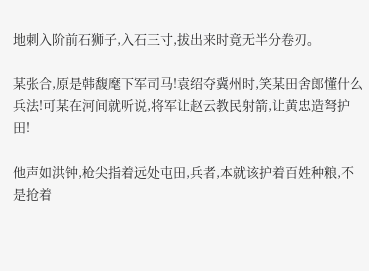地刺入阶前石狮子,入石三寸,拔出来时竟无半分卷刃。

某张合,原是韩馥麾下军司马!袁绍夺冀州时,笑某田舍郎懂什么兵法!可某在河间就听说,将军让赵云教民射箭,让黄忠造弩护田!

他声如洪钟,枪尖指着远处屯田,兵者,本就该护着百姓种粮,不是抢着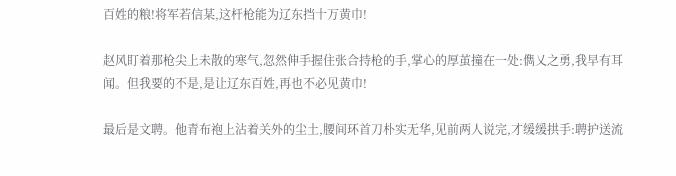百姓的粮!将军若信某,这杆枪能为辽东挡十万黄巾!

赵风盯着那枪尖上未散的寒气,忽然伸手握住张合持枪的手,掌心的厚茧撞在一处:儁乂之勇,我早有耳闻。但我要的不是,是让辽东百姓,再也不必见黄巾!

最后是文聘。他青布袍上沾着关外的尘土,腰间环首刀朴实无华,见前两人说完,才缓缓拱手:聘护送流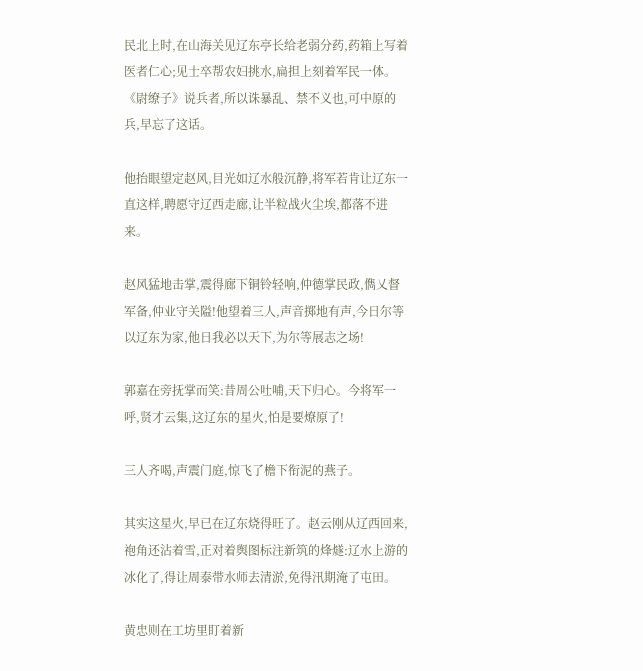民北上时,在山海关见辽东亭长给老弱分药,药箱上写着医者仁心;见士卒帮农妇挑水,扁担上刻着军民一体。《尉缭子》说兵者,所以诛暴乱、禁不义也,可中原的兵,早忘了这话。

他抬眼望定赵风,目光如辽水般沉静,将军若肯让辽东一直这样,聘愿守辽西走廊,让半粒战火尘埃,都落不进来。

赵风猛地击掌,震得廊下铜铃轻响,仲德掌民政,儁乂督军备,仲业守关隘!他望着三人,声音掷地有声,今日尔等以辽东为家,他日我必以天下,为尔等展志之场!

郭嘉在旁抚掌而笑:昔周公吐哺,天下归心。今将军一呼,贤才云集,这辽东的星火,怕是要燎原了!

三人齐喝,声震门庭,惊飞了檐下衔泥的燕子。

其实这星火,早已在辽东烧得旺了。赵云刚从辽西回来,袍角还沾着雪,正对着舆图标注新筑的烽燧:辽水上游的冰化了,得让周泰带水师去清淤,免得汛期淹了屯田。

黄忠则在工坊里盯着新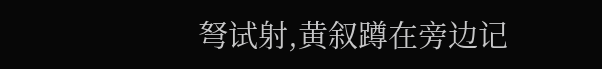弩试射,黄叙蹲在旁边记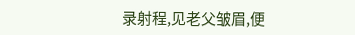录射程,见老父皱眉,便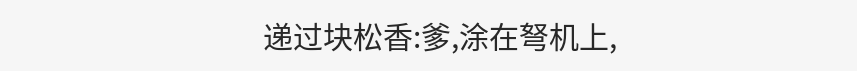递过块松香:爹,涂在弩机上,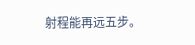射程能再远五步。